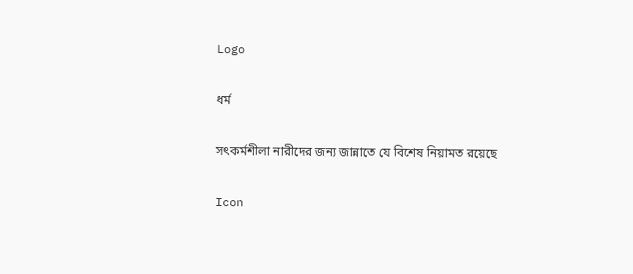Logo

ধর্ম

সৎকর্মশীলা নারীদের জন্য জান্নাতে যে বিশেষ নিয়ামত রয়েছে

Icon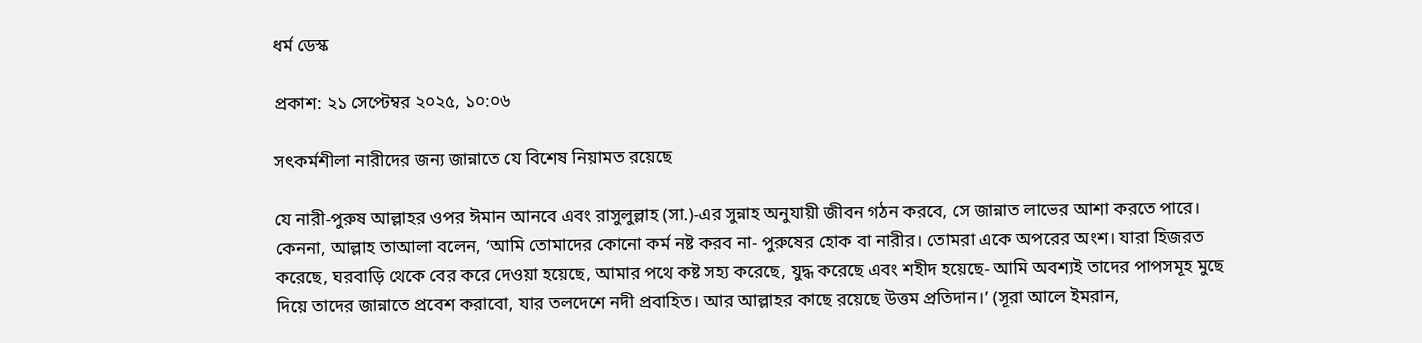ধর্ম ডেস্ক

প্রকাশ: ২১ সেপ্টেম্বর ২০২৫, ১০:০৬

সৎকর্মশীলা নারীদের জন্য জান্নাতে যে বিশেষ নিয়ামত রয়েছে

যে নারী-পুরুষ আল্লাহর ওপর ঈমান আনবে এবং রাসুলুল্লাহ (সা.)-এর সুন্নাহ অনুযায়ী জীবন গঠন করবে, সে জান্নাত লাভের আশা করতে পারে। কেননা, আল্লাহ তাআলা বলেন, ‘আমি তোমাদের কোনো কর্ম নষ্ট করব না- পুরুষের হোক বা নারীর। তোমরা একে অপরের অংশ। যারা হিজরত করেছে, ঘরবাড়ি থেকে বের করে দেওয়া হয়েছে, আমার পথে কষ্ট সহ্য করেছে, যুদ্ধ করেছে এবং শহীদ হয়েছে- আমি অবশ্যই তাদের পাপসমূহ মুছে দিয়ে তাদের জান্নাতে প্রবেশ করাবো, যার তলদেশে নদী প্রবাহিত। আর আল্লাহর কাছে রয়েছে উত্তম প্রতিদান।’ (সূরা আলে ইমরান,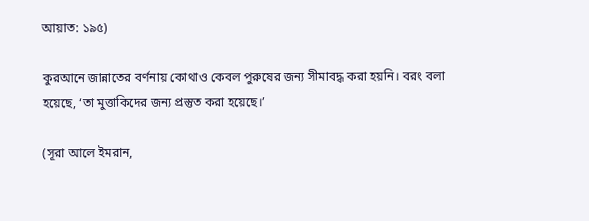আয়াত: ১৯৫)

কুরআনে জান্নাতের বর্ণনায় কোথাও কেবল পুরুষের জন্য সীমাবদ্ধ করা হয়নি। বরং বলা হয়েছে, ‘তা মুত্তাকিদের জন্য প্রস্তুত করা হয়েছে।’

(সূরা আলে ইমরান,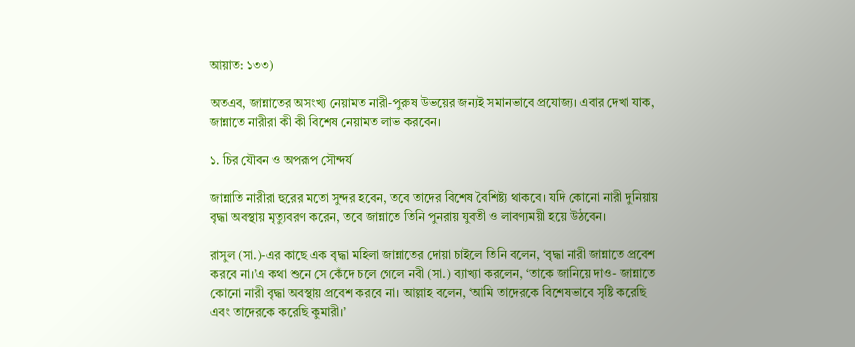আয়াত: ১৩৩)

অতএব, জান্নাতের অসংখ্য নেয়ামত নারী-পুরুষ উভয়ের জন্যই সমানভাবে প্রযোজ্য। এবার দেখা যাক, জান্নাতে নারীরা কী কী বিশেষ নেয়ামত লাভ করবেন।

১. চির যৌবন ও অপরূপ সৌন্দর্য

জান্নাতি নারীরা হুরের মতো সুন্দর হবেন, তবে তাদের বিশেষ বৈশিষ্ট্য থাকবে। যদি কোনো নারী দুনিয়ায় বৃদ্ধা অবস্থায় মৃত্যুবরণ করেন, তবে জান্নাতে তিনি পুনরায় যুবতী ও লাবণ্যময়ী হয়ে উঠবেন।

রাসুল (সা.)-এর কাছে এক বৃদ্ধা মহিলা জান্নাতের দোয়া চাইলে তিনি বলেন, ‘বৃদ্ধা নারী জান্নাতে প্রবেশ করবে না।’এ কথা শুনে সে কেঁদে চলে গেলে নবী (সা.) ব্যাখ্যা করলেন, ‘তাকে জানিয়ে দাও- জান্নাতে কোনো নারী বৃদ্ধা অবস্থায় প্রবেশ করবে না। আল্লাহ বলেন, ‘আমি তাদেরকে বিশেষভাবে সৃষ্টি করেছি এবং তাদেরকে করেছি কুমারী।’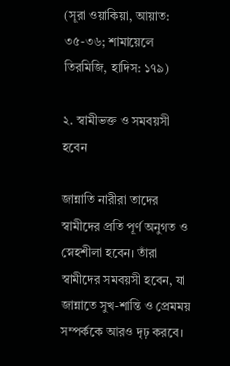(সূরা ওয়াকিয়া, আয়াত: ৩৫-৩৬; শামায়েলে তিরমিজি, হাদিস: ১৭৯)

২. স্বামীভক্ত ও সমবয়সী হবেন

জান্নাতি নারীরা তাদের স্বামীদের প্রতি পূর্ণ অনুগত ও স্নেহশীলা হবেন। তাঁরা স্বামীদের সমবয়সী হবেন, যা জান্নাতে সুখ-শান্তি ও প্রেমময় সম্পর্ককে আরও দৃঢ় করবে।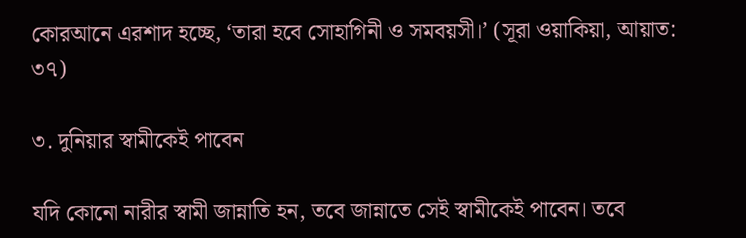কোরআনে এরশাদ হচ্ছে, ‘তারা হবে সোহাগিনী ও সমবয়সী।’ (সূরা ওয়াকিয়া, আয়াত: ৩৭)

৩. দুনিয়ার স্বামীকেই পাবেন

যদি কোনো নারীর স্বামী জান্নাতি হন, তবে জান্নাতে সেই স্বামীকেই পাবেন। তবে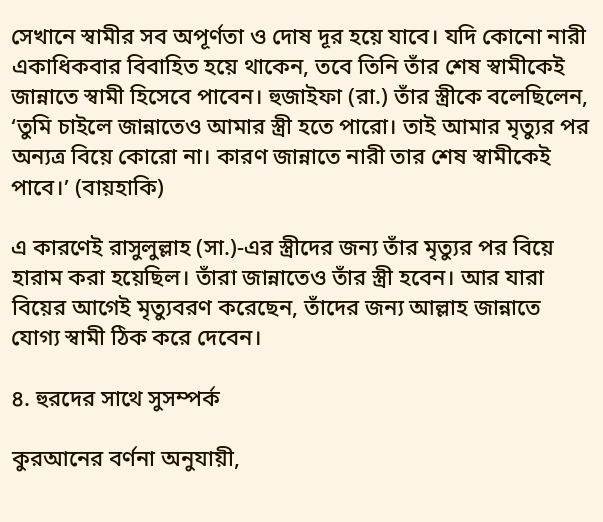সেখানে স্বামীর সব অপূর্ণতা ও দোষ দূর হয়ে যাবে। যদি কোনো নারী একাধিকবার বিবাহিত হয়ে থাকেন, তবে তিনি তাঁর শেষ স্বামীকেই জান্নাতে স্বামী হিসেবে পাবেন। হুজাইফা (রা.) তাঁর স্ত্রীকে বলেছিলেন, ‘তুমি চাইলে জান্নাতেও আমার স্ত্রী হতে পারো। তাই আমার মৃত্যুর পর অন্যত্র বিয়ে কোরো না। কারণ জান্নাতে নারী তার শেষ স্বামীকেই পাবে।’ (বায়হাকি)

এ কারণেই রাসুলুল্লাহ (সা.)-এর স্ত্রীদের জন্য তাঁর মৃত্যুর পর বিয়ে হারাম করা হয়েছিল। তাঁরা জান্নাতেও তাঁর স্ত্রী হবেন। আর যারা বিয়ের আগেই মৃত্যুবরণ করেছেন, তাঁদের জন্য আল্লাহ জান্নাতে যোগ্য স্বামী ঠিক করে দেবেন।

৪. হুরদের সাথে সুসম্পর্ক

কুরআনের বর্ণনা অনুযায়ী,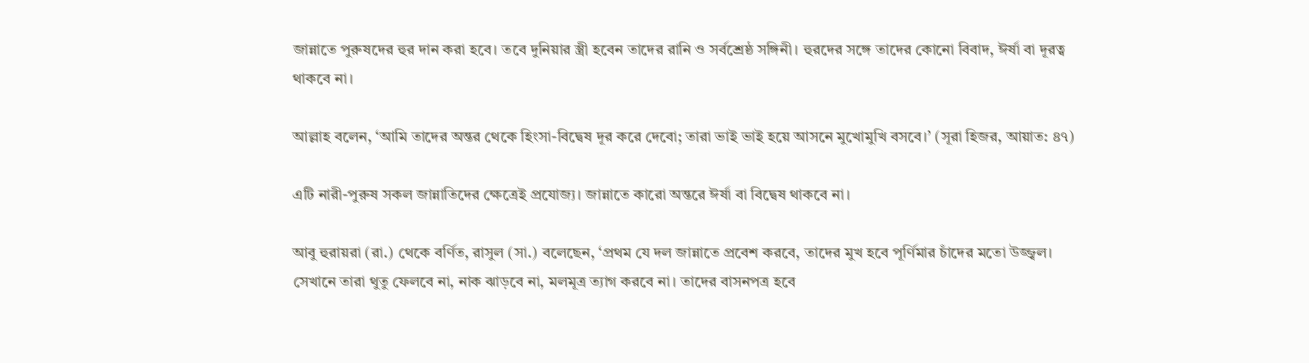জান্নাতে পুরুষদের হুর দান করা হবে। তবে দুনিয়ার স্ত্রী হবেন তাদের রানি ও সর্বশ্রেষ্ঠ সঙ্গিনী। হুরদের সঙ্গে তাদের কোনো বিবাদ, ঈর্ষা বা দূরত্ব থাকবে না।

আল্লাহ বলেন, ‘আমি তাদের অন্তর থেকে হিংসা-বিদ্বেষ দূর করে দেবো; তারা ভাই ভাই হয়ে আসনে মুখোমুখি বসবে।’ (সূরা হিজর, আয়াত: ৪৭)

এটি নারী-পুরুষ সকল জান্নাতিদের ক্ষেত্রেই প্রযোজ্য। জান্নাতে কারো অন্তরে ঈর্ষা বা বিদ্বেষ থাকবে না।

আবু হুরায়রা (রা.) থেকে বর্ণিত, রাসুল (সা.) বলেছেন, ‘প্রথম যে দল জান্নাতে প্রবেশ করবে, তাদের মুখ হবে পূর্ণিমার চাঁদের মতো উজ্জ্বল। সেখানে তারা থুতু ফেলবে না, নাক ঝাড়বে না, মলমূত্র ত্যাগ করবে না। তাদের বাসনপত্র হবে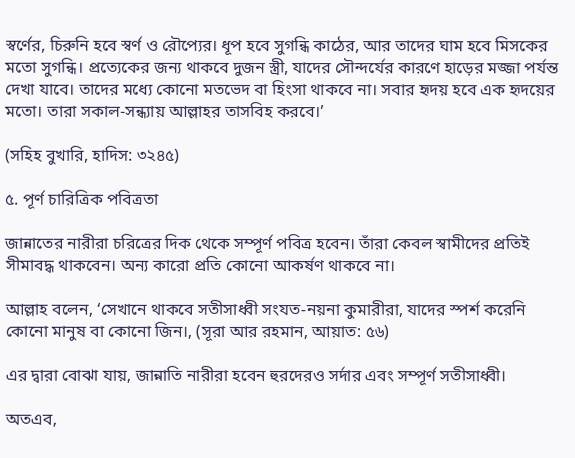স্বর্ণের, চিরুনি হবে স্বর্ণ ও রৌপ্যের। ধূপ হবে সুগন্ধি কাঠের, আর তাদের ঘাম হবে মিসকের মতো সুগন্ধি। প্রত্যেকের জন্য থাকবে দুজন স্ত্রী, যাদের সৌন্দর্যের কারণে হাড়ের মজ্জা পর্যন্ত দেখা যাবে। তাদের মধ্যে কোনো মতভেদ বা হিংসা থাকবে না। সবার হৃদয় হবে এক হৃদয়ের মতো। তারা সকাল-সন্ধ্যায় আল্লাহর তাসবিহ করবে।’

(সহিহ বুখারি, হাদিস: ৩২৪৫)

৫. পূর্ণ চারিত্রিক পবিত্রতা

জান্নাতের নারীরা চরিত্রের দিক থেকে সম্পূর্ণ পবিত্র হবেন। তাঁরা কেবল স্বামীদের প্রতিই সীমাবদ্ধ থাকবেন। অন্য কারো প্রতি কোনো আকর্ষণ থাকবে না।

আল্লাহ বলেন, ‘সেখানে থাকবে সতীসাধ্বী সংযত-নয়না কুমারীরা, যাদের স্পর্শ করেনি কোনো মানুষ বা কোনো জিন।, (সূরা আর রহমান, আয়াত: ৫৬)

এর দ্বারা বোঝা যায়, জান্নাতি নারীরা হবেন হুরদেরও সর্দার এবং সম্পূর্ণ সতীসাধ্বী।

অতএব,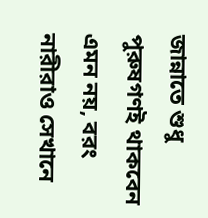জান্নাতে শুধু পুরুষগণই থাকবেন এমন নয়, বরং নারীরাও সেখানে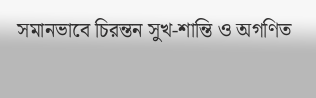সমানভাবে চিরন্তন সুখ-শান্তি ও অগণিত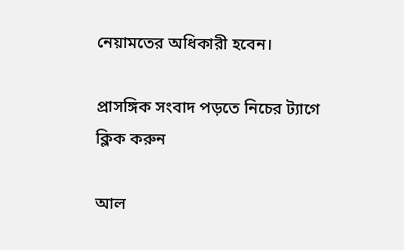নেয়ামতের অধিকারী হবেন।

প্রাসঙ্গিক সংবাদ পড়তে নিচের ট্যাগে ক্লিক করুন

আল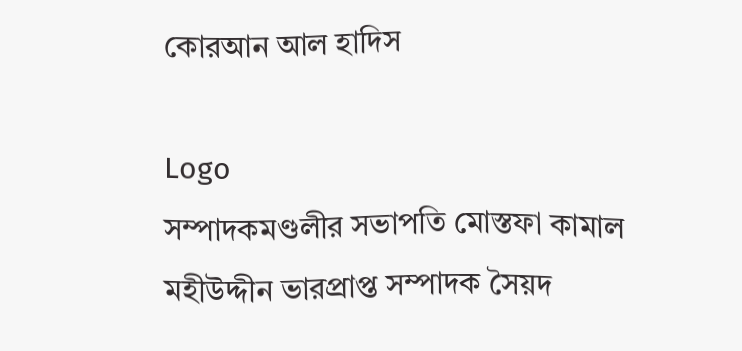কোরআন আল হাদিস

Logo
সম্পাদকমণ্ডলীর সভাপতি মোস্তফা কামাল মহীউদ্দীন ভারপ্রাপ্ত সম্পাদক সৈয়দ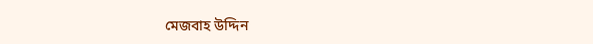মেজবাহ উদ্দিন